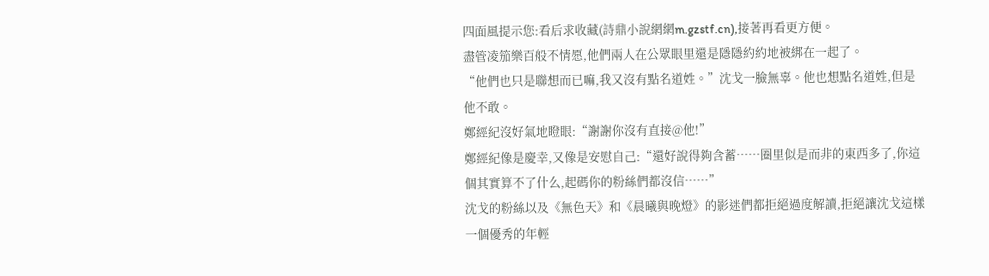四面風提示您:看后求收藏(詩鼎小說網網m.gzstf.cn),接著再看更方便。
盡管凌笳樂百般不情愿,他們兩人在公眾眼里還是隱隱約約地被綁在一起了。
“他們也只是聯想而已嘛,我又沒有點名道姓。”沈戈一臉無辜。他也想點名道姓,但是他不敢。
鄭經紀沒好氣地瞪眼:“謝謝你沒有直接@他!”
鄭經紀像是慶幸,又像是安慰自己:“還好說得夠含蓄……圈里似是而非的東西多了,你這個其實算不了什么,起碼你的粉絲們都沒信……”
沈戈的粉絲以及《無色天》和《晨曦與晚燈》的影迷們都拒絕過度解讀,拒絕讓沈戈這樣一個優秀的年輕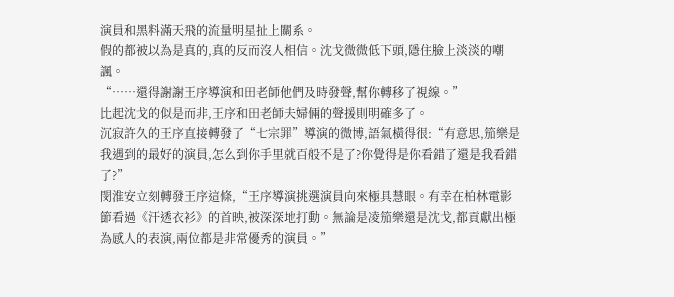演員和黑料滿天飛的流量明星扯上關系。
假的都被以為是真的,真的反而沒人相信。沈戈微微低下頭,隱住臉上淡淡的嘲諷。
“……還得謝謝王序導演和田老師他們及時發聲,幫你轉移了視線。”
比起沈戈的似是而非,王序和田老師夫婦倆的聲援則明確多了。
沉寂許久的王序直接轉發了“七宗罪”導演的微博,語氣橫得很:“有意思,笳樂是我遇到的最好的演員,怎么到你手里就百般不是了?你覺得是你看錯了還是我看錯了?”
閔淮安立刻轉發王序這條,“王序導演挑選演員向來極具慧眼。有幸在柏林電影節看過《汗透衣衫》的首映,被深深地打動。無論是凌笳樂還是沈戈,都貢獻出極為感人的表演,兩位都是非常優秀的演員。”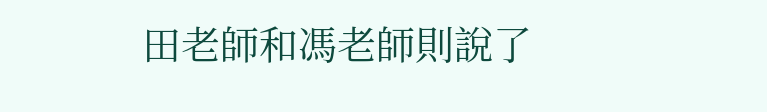田老師和馮老師則說了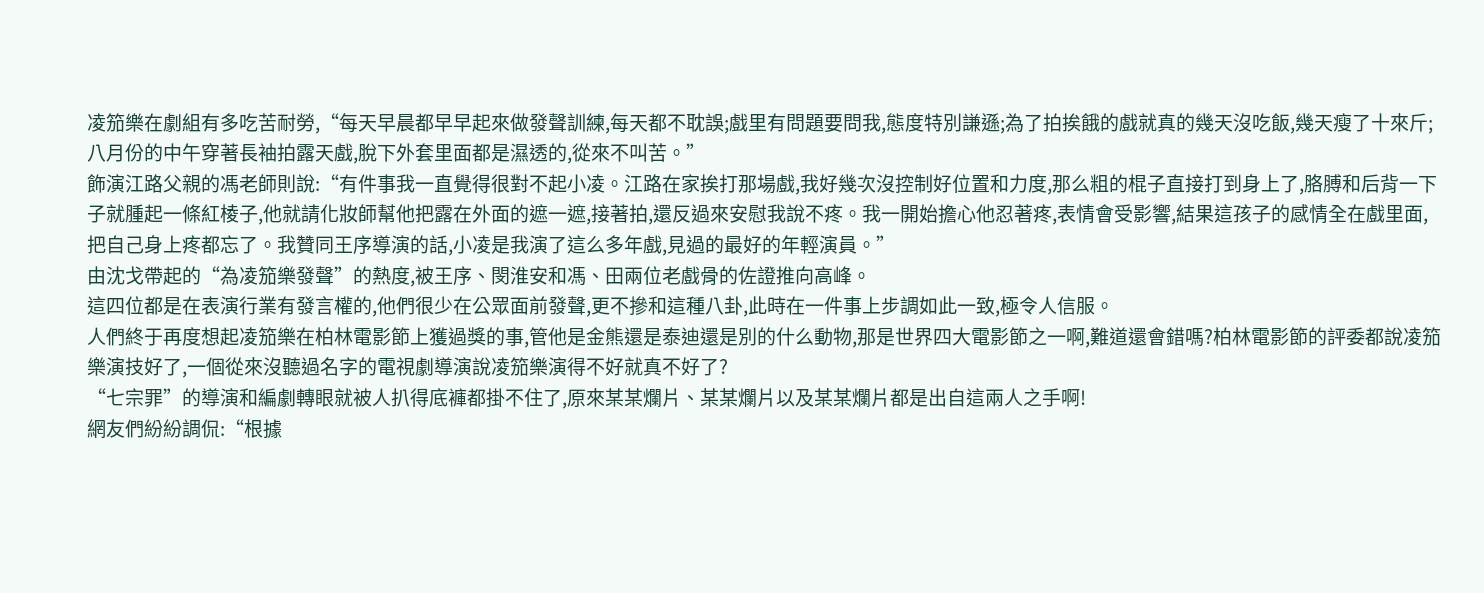凌笳樂在劇組有多吃苦耐勞,“每天早晨都早早起來做發聲訓練,每天都不耽誤;戲里有問題要問我,態度特別謙遜;為了拍挨餓的戲就真的幾天沒吃飯,幾天瘦了十來斤;八月份的中午穿著長袖拍露天戲,脫下外套里面都是濕透的,從來不叫苦。”
飾演江路父親的馮老師則說:“有件事我一直覺得很對不起小凌。江路在家挨打那場戲,我好幾次沒控制好位置和力度,那么粗的棍子直接打到身上了,胳膊和后背一下子就腫起一條紅棱子,他就請化妝師幫他把露在外面的遮一遮,接著拍,還反過來安慰我說不疼。我一開始擔心他忍著疼,表情會受影響,結果這孩子的感情全在戲里面,把自己身上疼都忘了。我贊同王序導演的話,小凌是我演了這么多年戲,見過的最好的年輕演員。”
由沈戈帶起的“為凌笳樂發聲”的熱度,被王序、閔淮安和馮、田兩位老戲骨的佐證推向高峰。
這四位都是在表演行業有發言權的,他們很少在公眾面前發聲,更不摻和這種八卦,此時在一件事上步調如此一致,極令人信服。
人們終于再度想起凌笳樂在柏林電影節上獲過獎的事,管他是金熊還是泰迪還是別的什么動物,那是世界四大電影節之一啊,難道還會錯嗎?柏林電影節的評委都說凌笳樂演技好了,一個從來沒聽過名字的電視劇導演說凌笳樂演得不好就真不好了?
“七宗罪”的導演和編劇轉眼就被人扒得底褲都掛不住了,原來某某爛片、某某爛片以及某某爛片都是出自這兩人之手啊!
網友們紛紛調侃:“根據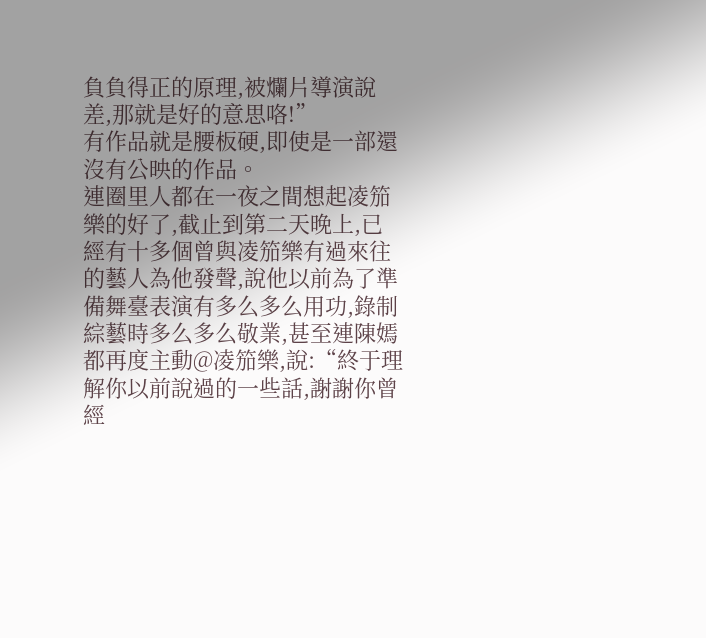負負得正的原理,被爛片導演說差,那就是好的意思咯!”
有作品就是腰板硬,即使是一部還沒有公映的作品。
連圈里人都在一夜之間想起凌笳樂的好了,截止到第二天晚上,已經有十多個曾與凌笳樂有過來往的藝人為他發聲,說他以前為了準備舞臺表演有多么多么用功,錄制綜藝時多么多么敬業,甚至連陳嫣都再度主動@凌笳樂,說:“終于理解你以前說過的一些話,謝謝你曾經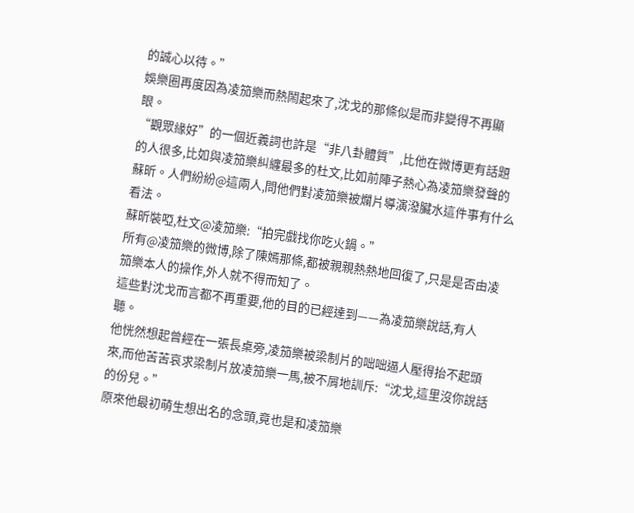的誠心以待。”
娛樂圈再度因為凌笳樂而熱鬧起來了,沈戈的那條似是而非變得不再顯眼。
“觀眾緣好”的一個近義詞也許是“非八卦體質”,比他在微博更有話題的人很多,比如與凌笳樂糾纏最多的杜文,比如前陣子熱心為凌笳樂發聲的蘇昕。人們紛紛@這兩人,問他們對凌笳樂被爛片導演潑臟水這件事有什么看法。
蘇昕裝啞,杜文@凌笳樂:“拍完戲找你吃火鍋。”
所有@凌笳樂的微博,除了陳嫣那條,都被親親熱熱地回復了,只是是否由凌笳樂本人的操作,外人就不得而知了。
這些對沈戈而言都不再重要,他的目的已經達到——為凌笳樂說話,有人聽。
他恍然想起曾經在一張長桌旁,凌笳樂被梁制片的咄咄逼人壓得抬不起頭來,而他苦苦哀求梁制片放凌笳樂一馬,被不屑地訓斥:“沈戈,這里沒你說話的份兒。”
原來他最初萌生想出名的念頭,竟也是和凌笳樂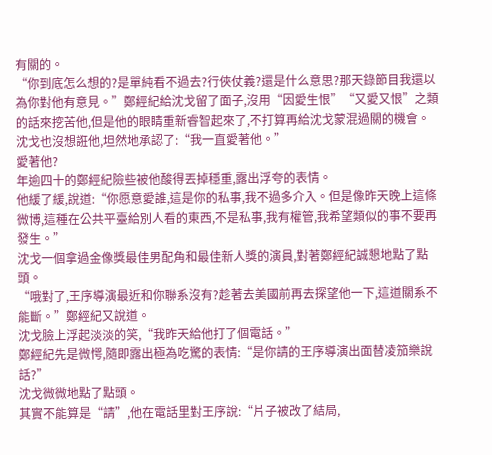有關的。
“你到底怎么想的?是單純看不過去?行俠仗義?還是什么意思?那天錄節目我還以為你對他有意見。”鄭經紀給沈戈留了面子,沒用“因愛生恨”“又愛又恨”之類的話來挖苦他,但是他的眼睛重新睿智起來了,不打算再給沈戈蒙混過關的機會。
沈戈也沒想誑他,坦然地承認了:“我一直愛著他。”
愛著他?
年逾四十的鄭經紀險些被他酸得丟掉穩重,露出浮夸的表情。
他緩了緩,說道:“你愿意愛誰,這是你的私事,我不過多介入。但是像昨天晚上這條微博,這種在公共平臺給別人看的東西,不是私事,我有權管,我希望類似的事不要再發生。”
沈戈一個拿過金像獎最佳男配角和最佳新人獎的演員,對著鄭經紀誠懇地點了點頭。
“哦對了,王序導演最近和你聯系沒有?趁著去美國前再去探望他一下,這道關系不能斷。”鄭經紀又說道。
沈戈臉上浮起淡淡的笑,“我昨天給他打了個電話。”
鄭經紀先是微愕,隨即露出極為吃驚的表情:“是你請的王序導演出面替凌笳樂說話?”
沈戈微微地點了點頭。
其實不能算是“請”,他在電話里對王序說:“片子被改了結局,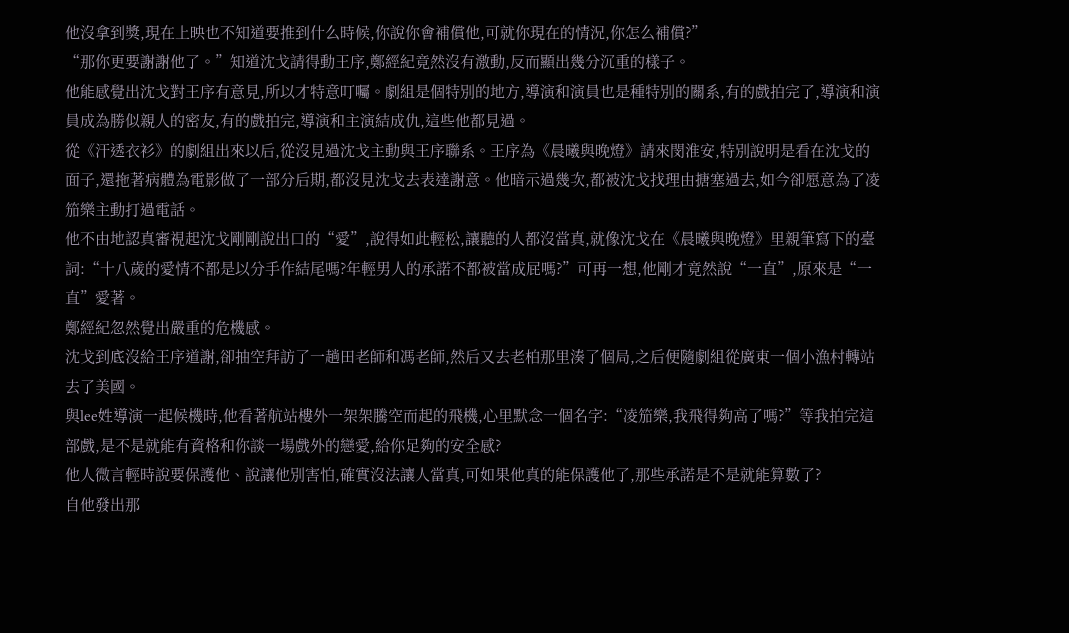他沒拿到獎,現在上映也不知道要推到什么時候,你說你會補償他,可就你現在的情況,你怎么補償?”
“那你更要謝謝他了。”知道沈戈請得動王序,鄭經紀竟然沒有激動,反而顯出幾分沉重的樣子。
他能感覺出沈戈對王序有意見,所以才特意叮囑。劇組是個特別的地方,導演和演員也是種特別的關系,有的戲拍完了,導演和演員成為勝似親人的密友,有的戲拍完,導演和主演結成仇,這些他都見過。
從《汗透衣衫》的劇組出來以后,從沒見過沈戈主動與王序聯系。王序為《晨曦與晚燈》請來閔淮安,特別說明是看在沈戈的面子,還拖著病體為電影做了一部分后期,都沒見沈戈去表達謝意。他暗示過幾次,都被沈戈找理由搪塞過去,如今卻愿意為了凌笳樂主動打過電話。
他不由地認真審視起沈戈剛剛說出口的“愛”,說得如此輕松,讓聽的人都沒當真,就像沈戈在《晨曦與晚燈》里親筆寫下的臺詞:“十八歲的愛情不都是以分手作結尾嗎?年輕男人的承諾不都被當成屁嗎?”可再一想,他剛才竟然說“一直”,原來是“一直”愛著。
鄭經紀忽然覺出嚴重的危機感。
沈戈到底沒給王序道謝,卻抽空拜訪了一趟田老師和馮老師,然后又去老柏那里湊了個局,之后便隨劇組從廣東一個小漁村轉站去了美國。
與lee姓導演一起候機時,他看著航站樓外一架架騰空而起的飛機,心里默念一個名字:“凌笳樂,我飛得夠高了嗎?”等我拍完這部戲,是不是就能有資格和你談一場戲外的戀愛,給你足夠的安全感?
他人微言輕時說要保護他、說讓他別害怕,確實沒法讓人當真,可如果他真的能保護他了,那些承諾是不是就能算數了?
自他發出那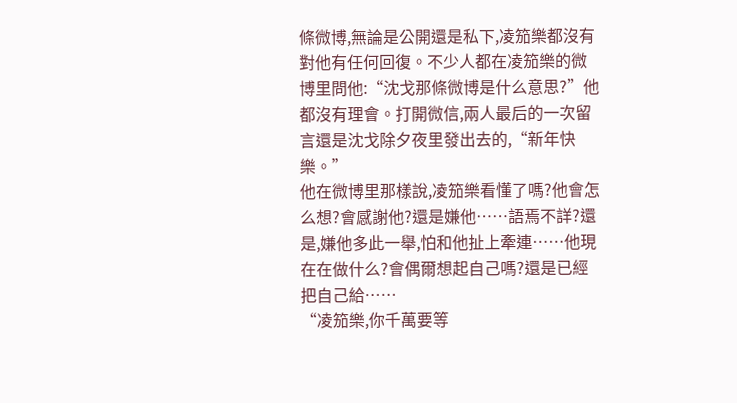條微博,無論是公開還是私下,凌笳樂都沒有對他有任何回復。不少人都在凌笳樂的微博里問他:“沈戈那條微博是什么意思?”他都沒有理會。打開微信,兩人最后的一次留言還是沈戈除夕夜里發出去的,“新年快樂。”
他在微博里那樣說,凌笳樂看懂了嗎?他會怎么想?會感謝他?還是嫌他……語焉不詳?還是,嫌他多此一舉,怕和他扯上牽連……他現在在做什么?會偶爾想起自己嗎?還是已經把自己給……
“凌笳樂,你千萬要等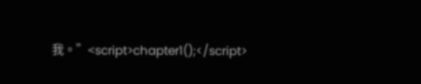我。”<script>chapter1();</script>